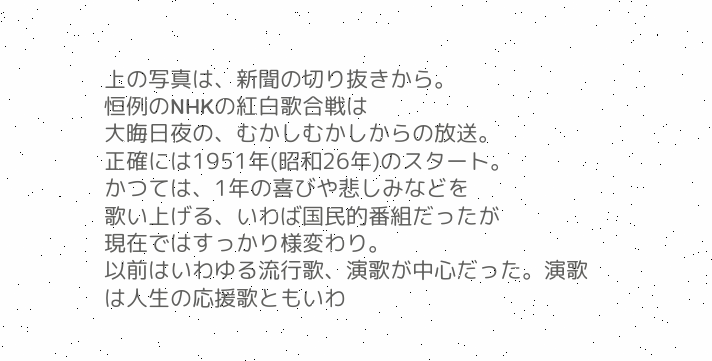上の写真は、新聞の切り抜きから。
恒例のNHKの紅白歌合戦は
大晦日夜の、むかしむかしからの放送。
正確には1951年(昭和26年)のスタート。
かつては、1年の喜びや悲しみなどを
歌い上げる、いわば国民的番組だったが
現在ではすっかり様変わり。
以前はいわゆる流行歌、演歌が中心だった。演歌は人生の応援歌ともいわ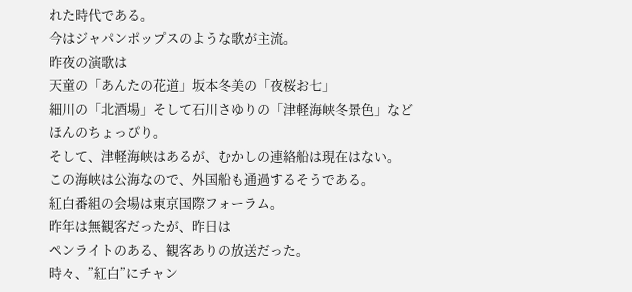れた時代である。
今はジャパンポップスのような歌が主流。
昨夜の演歌は
天童の「あんたの花道」坂本冬美の「夜桜お七」
細川の「北酒場」そして石川さゆりの「津軽海峡冬景色」など
ほんのちょっぴり。
そして、津軽海峡はあるが、むかしの連絡船は現在はない。
この海峡は公海なので、外国船も通過するそうである。
紅白番組の会場は東京国際フォーラム。
昨年は無観客だったが、昨日は
ペンライトのある、観客ありの放送だった。
時々、”紅白”にチャン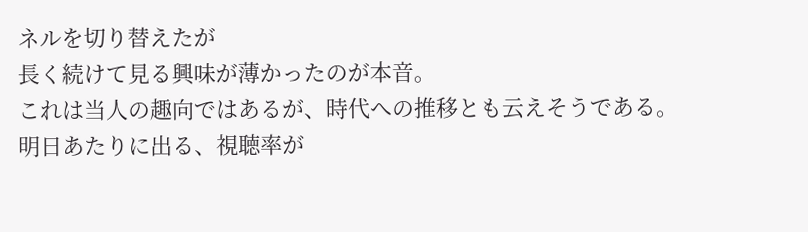ネルを切り替えたが
長く続けて見る興味が薄かったのが本音。
これは当人の趣向ではあるが、時代への推移とも云えそうである。
明日あたりに出る、視聴率が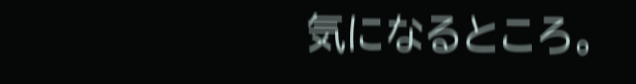気になるところ。